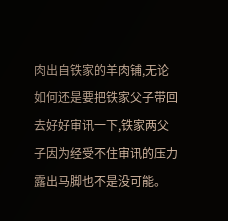肉出自铁家的羊肉铺,无论如何还是要把铁家父子带回去好好审讯一下,铁家两父子因为经受不住审讯的压力露出马脚也不是没可能。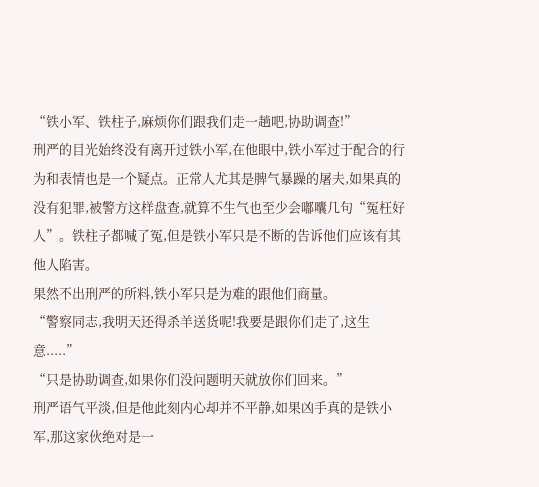“铁小军、铁柱子,麻烦你们跟我们走一趟吧,协助调查!”
刑严的目光始终没有离开过铁小军,在他眼中,铁小军过于配合的行为和表情也是一个疑点。正常人尤其是脾气暴躁的屠夫,如果真的没有犯罪,被警方这样盘查,就算不生气也至少会嘟囔几句“冤枉好人”。铁柱子都喊了冤,但是铁小军只是不断的告诉他们应该有其他人陷害。
果然不出刑严的所料,铁小军只是为难的跟他们商量。
“警察同志,我明天还得杀羊送货呢!我要是跟你们走了,这生意.....”
“只是协助调查,如果你们没问题明天就放你们回来。”
刑严语气平淡,但是他此刻内心却并不平静,如果凶手真的是铁小军,那这家伙绝对是一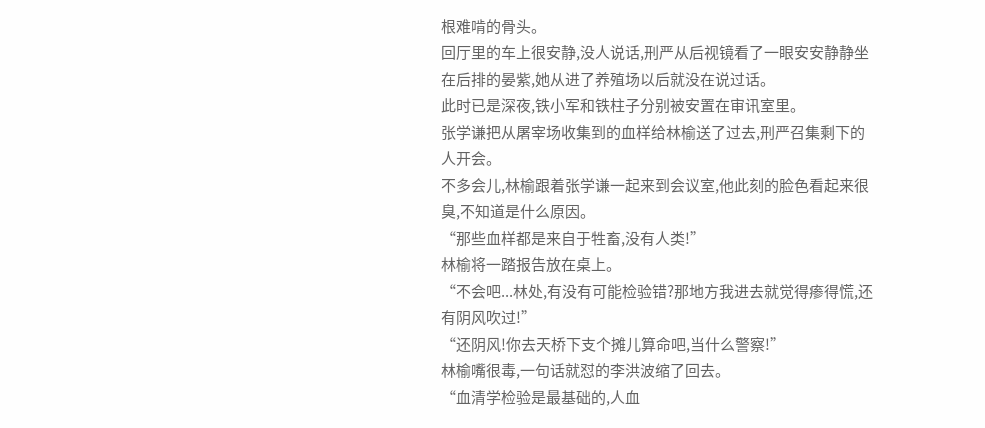根难啃的骨头。
回厅里的车上很安静,没人说话,刑严从后视镜看了一眼安安静静坐在后排的晏紫,她从进了养殖场以后就没在说过话。
此时已是深夜,铁小军和铁柱子分别被安置在审讯室里。
张学谦把从屠宰场收集到的血样给林榆送了过去,刑严召集剩下的人开会。
不多会儿,林榆跟着张学谦一起来到会议室,他此刻的脸色看起来很臭,不知道是什么原因。
“那些血样都是来自于牲畜,没有人类!”
林榆将一踏报告放在桌上。
“不会吧...林处,有没有可能检验错?那地方我进去就觉得瘆得慌,还有阴风吹过!”
“还阴风!你去天桥下支个摊儿算命吧,当什么警察!”
林榆嘴很毒,一句话就怼的李洪波缩了回去。
“血清学检验是最基础的,人血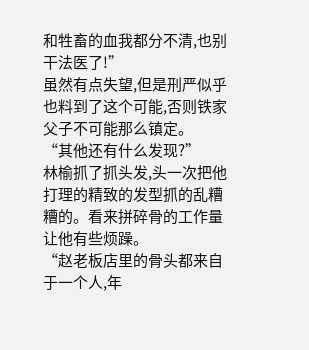和牲畜的血我都分不清,也别干法医了!”
虽然有点失望,但是刑严似乎也料到了这个可能,否则铁家父子不可能那么镇定。
“其他还有什么发现?”
林榆抓了抓头发,头一次把他打理的精致的发型抓的乱糟糟的。看来拼碎骨的工作量让他有些烦躁。
“赵老板店里的骨头都来自于一个人,年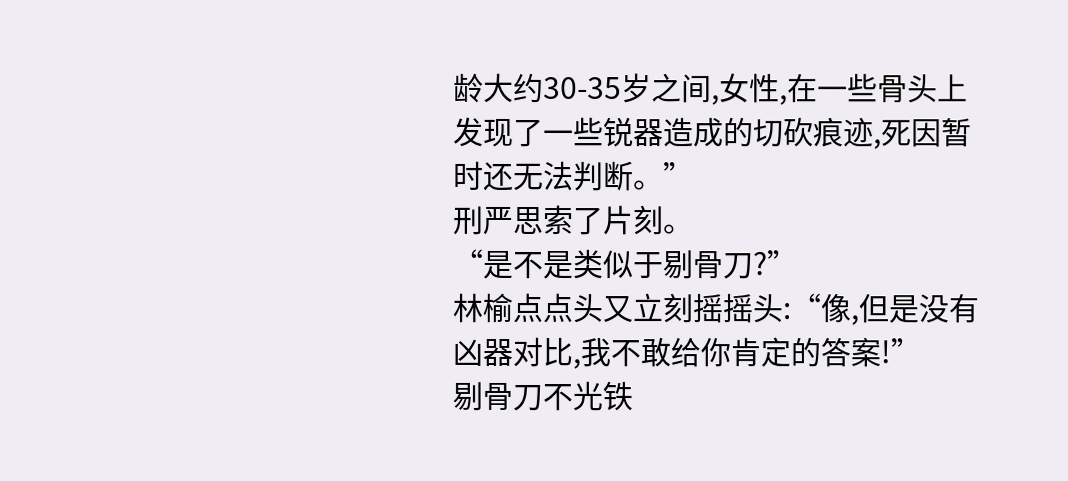龄大约30-35岁之间,女性,在一些骨头上发现了一些锐器造成的切砍痕迹,死因暂时还无法判断。”
刑严思索了片刻。
“是不是类似于剔骨刀?”
林榆点点头又立刻摇摇头:“像,但是没有凶器对比,我不敢给你肯定的答案!”
剔骨刀不光铁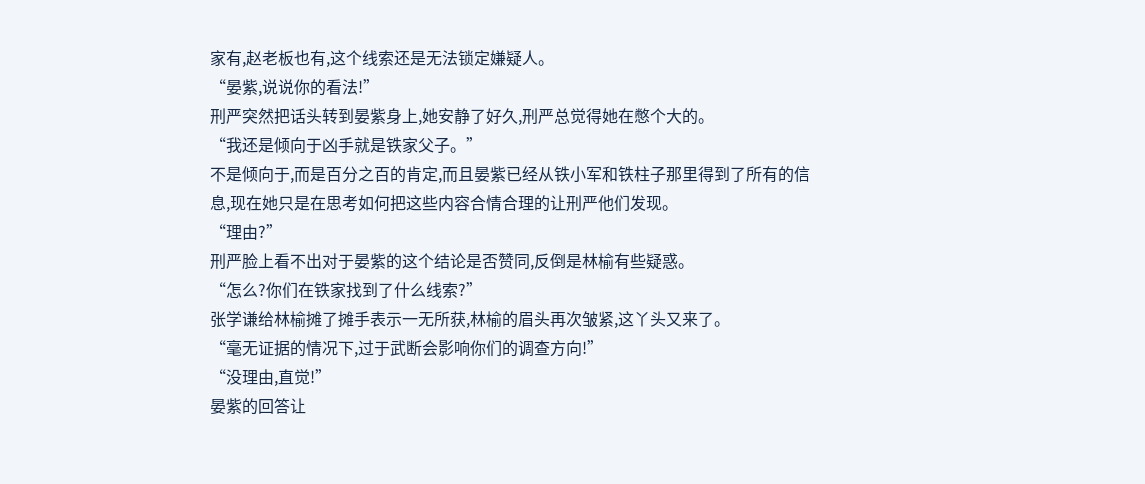家有,赵老板也有,这个线索还是无法锁定嫌疑人。
“晏紫,说说你的看法!”
刑严突然把话头转到晏紫身上,她安静了好久,刑严总觉得她在憋个大的。
“我还是倾向于凶手就是铁家父子。”
不是倾向于,而是百分之百的肯定,而且晏紫已经从铁小军和铁柱子那里得到了所有的信息,现在她只是在思考如何把这些内容合情合理的让刑严他们发现。
“理由?”
刑严脸上看不出对于晏紫的这个结论是否赞同,反倒是林榆有些疑惑。
“怎么?你们在铁家找到了什么线索?”
张学谦给林榆摊了摊手表示一无所获,林榆的眉头再次皱紧,这丫头又来了。
“毫无证据的情况下,过于武断会影响你们的调查方向!”
“没理由,直觉!”
晏紫的回答让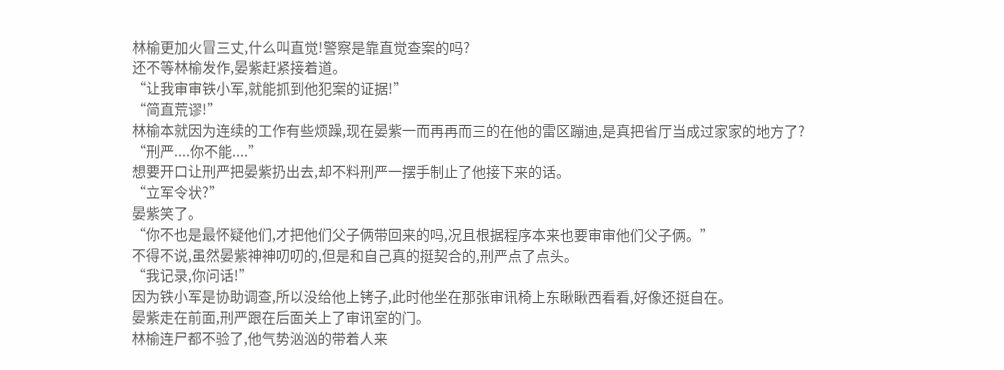林榆更加火冒三丈,什么叫直觉!警察是靠直觉查案的吗?
还不等林榆发作,晏紫赶紧接着道。
“让我审审铁小军,就能抓到他犯案的证据!”
“简直荒谬!”
林榆本就因为连续的工作有些烦躁,现在晏紫一而再再而三的在他的雷区蹦迪,是真把省厅当成过家家的地方了?
“刑严....你不能....”
想要开口让刑严把晏紫扔出去,却不料刑严一摆手制止了他接下来的话。
“立军令状?”
晏紫笑了。
“你不也是最怀疑他们,才把他们父子俩带回来的吗,况且根据程序本来也要审审他们父子俩。”
不得不说,虽然晏紫神神叨叨的,但是和自己真的挺契合的,刑严点了点头。
“我记录,你问话!”
因为铁小军是协助调查,所以没给他上铐子,此时他坐在那张审讯椅上东瞅瞅西看看,好像还挺自在。
晏紫走在前面,刑严跟在后面关上了审讯室的门。
林榆连尸都不验了,他气势汹汹的带着人来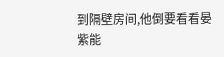到隔壁房间,他倒要看看晏紫能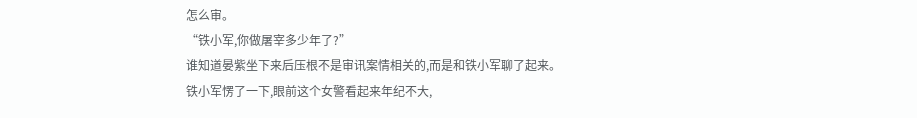怎么审。
“铁小军,你做屠宰多少年了?”
谁知道晏紫坐下来后压根不是审讯案情相关的,而是和铁小军聊了起来。
铁小军愣了一下,眼前这个女警看起来年纪不大,